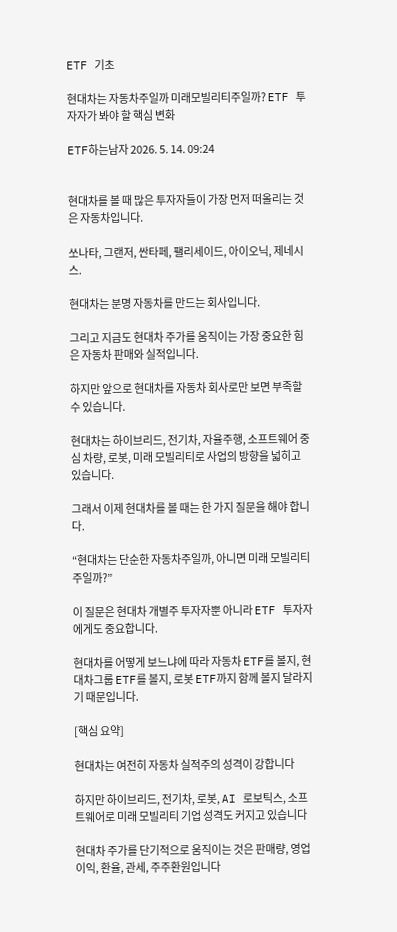ETF 기초

현대차는 자동차주일까 미래모빌리티주일까? ETF 투자자가 봐야 할 핵심 변화

ETF하는남자 2026. 5. 14. 09:24


현대차를 볼 때 많은 투자자들이 가장 먼저 떠올리는 것은 자동차입니다.

쏘나타, 그랜저, 싼타페, 팰리세이드, 아이오닉, 제네시스.

현대차는 분명 자동차를 만드는 회사입니다.

그리고 지금도 현대차 주가를 움직이는 가장 중요한 힘은 자동차 판매와 실적입니다.

하지만 앞으로 현대차를 자동차 회사로만 보면 부족할 수 있습니다.

현대차는 하이브리드, 전기차, 자율주행, 소프트웨어 중심 차량, 로봇, 미래 모빌리티로 사업의 방향을 넓히고 있습니다.

그래서 이제 현대차를 볼 때는 한 가지 질문을 해야 합니다.

“현대차는 단순한 자동차주일까, 아니면 미래 모빌리티주일까?”

이 질문은 현대차 개별주 투자자뿐 아니라 ETF 투자자에게도 중요합니다.

현대차를 어떻게 보느냐에 따라 자동차 ETF를 볼지, 현대차그룹 ETF를 볼지, 로봇 ETF까지 함께 볼지 달라지기 때문입니다.

[핵심 요약]

현대차는 여전히 자동차 실적주의 성격이 강합니다

하지만 하이브리드, 전기차, 로봇, AI 로보틱스, 소프트웨어로 미래 모빌리티 기업 성격도 커지고 있습니다

현대차 주가를 단기적으로 움직이는 것은 판매량, 영업이익, 환율, 관세, 주주환원입니다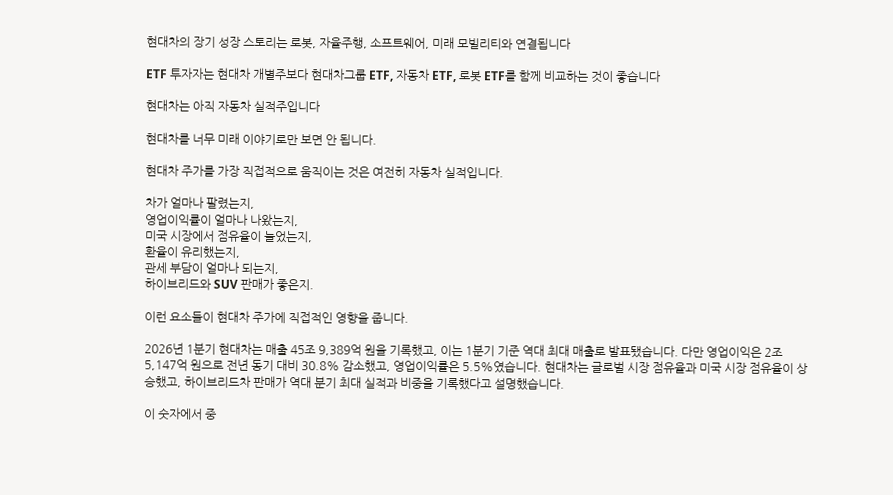현대차의 장기 성장 스토리는 로봇, 자율주행, 소프트웨어, 미래 모빌리티와 연결됩니다

ETF 투자자는 현대차 개별주보다 현대차그룹 ETF, 자동차 ETF, 로봇 ETF를 함께 비교하는 것이 좋습니다

현대차는 아직 자동차 실적주입니다

현대차를 너무 미래 이야기로만 보면 안 됩니다.

현대차 주가를 가장 직접적으로 움직이는 것은 여전히 자동차 실적입니다.

차가 얼마나 팔렸는지,
영업이익률이 얼마나 나왔는지,
미국 시장에서 점유율이 늘었는지,
환율이 유리했는지,
관세 부담이 얼마나 되는지,
하이브리드와 SUV 판매가 좋은지.

이런 요소들이 현대차 주가에 직접적인 영향을 줍니다.

2026년 1분기 현대차는 매출 45조 9,389억 원을 기록했고, 이는 1분기 기준 역대 최대 매출로 발표됐습니다. 다만 영업이익은 2조 5,147억 원으로 전년 동기 대비 30.8% 감소했고, 영업이익률은 5.5%였습니다. 현대차는 글로벌 시장 점유율과 미국 시장 점유율이 상승했고, 하이브리드차 판매가 역대 분기 최대 실적과 비중을 기록했다고 설명했습니다.

이 숫자에서 중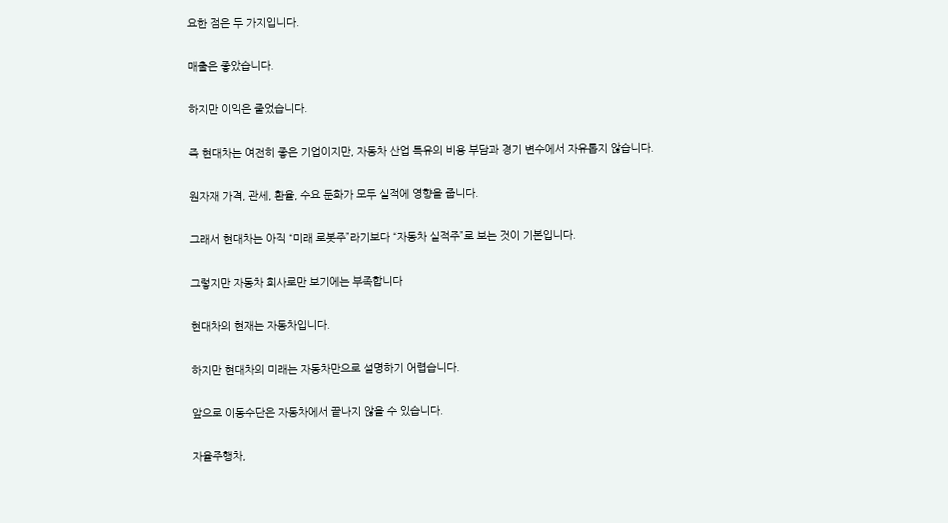요한 점은 두 가지입니다.

매출은 좋았습니다.

하지만 이익은 줄었습니다.

즉 현대차는 여전히 좋은 기업이지만, 자동차 산업 특유의 비용 부담과 경기 변수에서 자유롭지 않습니다.

원자재 가격, 관세, 환율, 수요 둔화가 모두 실적에 영향을 줍니다.

그래서 현대차는 아직 “미래 로봇주”라기보다 “자동차 실적주”로 보는 것이 기본입니다.

그렇지만 자동차 회사로만 보기에는 부족합니다

현대차의 현재는 자동차입니다.

하지만 현대차의 미래는 자동차만으로 설명하기 어렵습니다.

앞으로 이동수단은 자동차에서 끝나지 않을 수 있습니다.

자율주행차,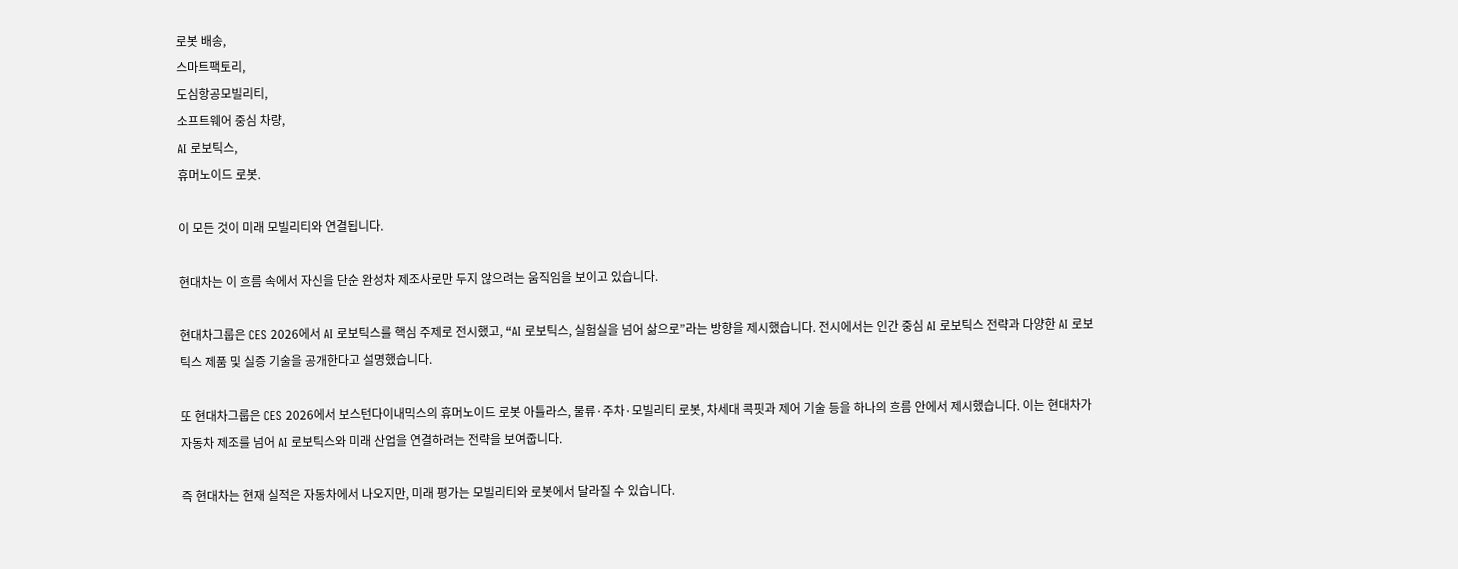로봇 배송,
스마트팩토리,
도심항공모빌리티,
소프트웨어 중심 차량,
AI 로보틱스,
휴머노이드 로봇.

이 모든 것이 미래 모빌리티와 연결됩니다.

현대차는 이 흐름 속에서 자신을 단순 완성차 제조사로만 두지 않으려는 움직임을 보이고 있습니다.

현대차그룹은 CES 2026에서 AI 로보틱스를 핵심 주제로 전시했고, “AI 로보틱스, 실험실을 넘어 삶으로”라는 방향을 제시했습니다. 전시에서는 인간 중심 AI 로보틱스 전략과 다양한 AI 로보틱스 제품 및 실증 기술을 공개한다고 설명했습니다.

또 현대차그룹은 CES 2026에서 보스턴다이내믹스의 휴머노이드 로봇 아틀라스, 물류·주차·모빌리티 로봇, 차세대 콕핏과 제어 기술 등을 하나의 흐름 안에서 제시했습니다. 이는 현대차가 자동차 제조를 넘어 AI 로보틱스와 미래 산업을 연결하려는 전략을 보여줍니다.

즉 현대차는 현재 실적은 자동차에서 나오지만, 미래 평가는 모빌리티와 로봇에서 달라질 수 있습니다.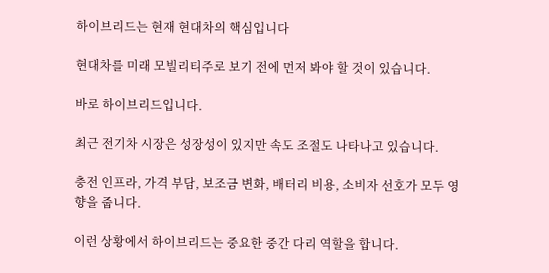하이브리드는 현재 현대차의 핵심입니다

현대차를 미래 모빌리티주로 보기 전에 먼저 봐야 할 것이 있습니다.

바로 하이브리드입니다.

최근 전기차 시장은 성장성이 있지만 속도 조절도 나타나고 있습니다.

충전 인프라, 가격 부담, 보조금 변화, 배터리 비용, 소비자 선호가 모두 영향을 줍니다.

이런 상황에서 하이브리드는 중요한 중간 다리 역할을 합니다.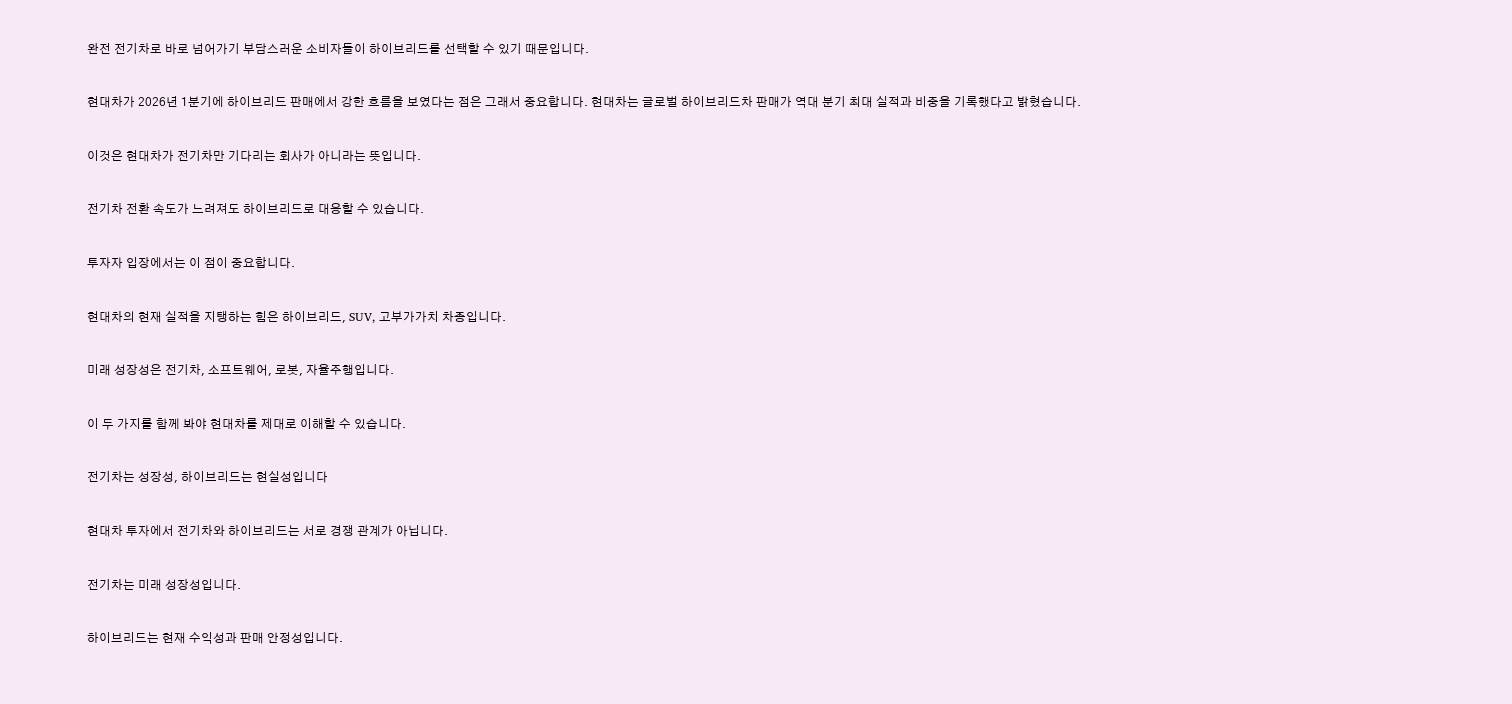완전 전기차로 바로 넘어가기 부담스러운 소비자들이 하이브리드를 선택할 수 있기 때문입니다.

현대차가 2026년 1분기에 하이브리드 판매에서 강한 흐름을 보였다는 점은 그래서 중요합니다. 현대차는 글로벌 하이브리드차 판매가 역대 분기 최대 실적과 비중을 기록했다고 밝혔습니다.

이것은 현대차가 전기차만 기다리는 회사가 아니라는 뜻입니다.

전기차 전환 속도가 느려져도 하이브리드로 대응할 수 있습니다.

투자자 입장에서는 이 점이 중요합니다.

현대차의 현재 실적을 지탱하는 힘은 하이브리드, SUV, 고부가가치 차종입니다.

미래 성장성은 전기차, 소프트웨어, 로봇, 자율주행입니다.

이 두 가지를 함께 봐야 현대차를 제대로 이해할 수 있습니다.

전기차는 성장성, 하이브리드는 현실성입니다

현대차 투자에서 전기차와 하이브리드는 서로 경쟁 관계가 아닙니다.

전기차는 미래 성장성입니다.

하이브리드는 현재 수익성과 판매 안정성입니다.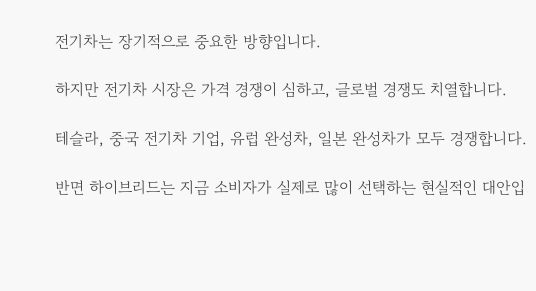전기차는 장기적으로 중요한 방향입니다.

하지만 전기차 시장은 가격 경쟁이 심하고, 글로벌 경쟁도 치열합니다.

테슬라, 중국 전기차 기업, 유럽 완성차, 일본 완성차가 모두 경쟁합니다.

반면 하이브리드는 지금 소비자가 실제로 많이 선택하는 현실적인 대안입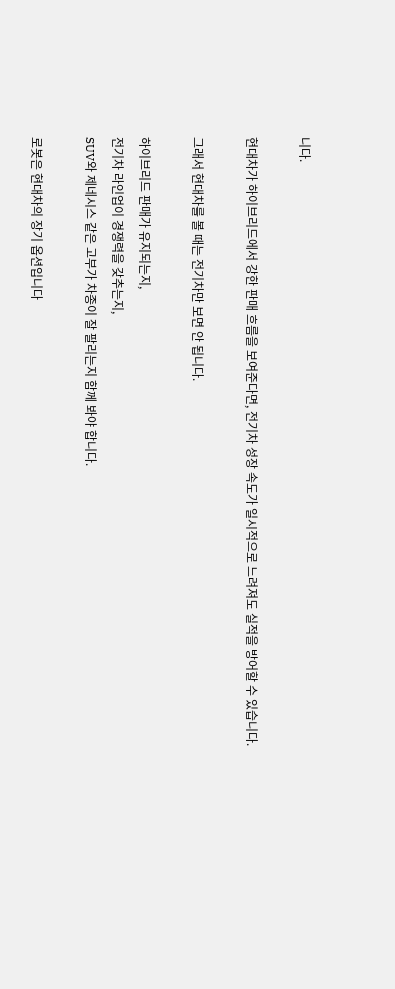니다.

현대차가 하이브리드에서 강한 판매 흐름을 보여준다면, 전기차 성장 속도가 일시적으로 느려져도 실적을 방어할 수 있습니다.

그래서 현대차를 볼 때는 전기차만 보면 안 됩니다.

하이브리드 판매가 유지되는지,
전기차 라인업이 경쟁력을 갖추는지,
SUV와 제네시스 같은 고부가 차종이 잘 팔리는지 함께 봐야 합니다.

로봇은 현대차의 장기 옵션입니다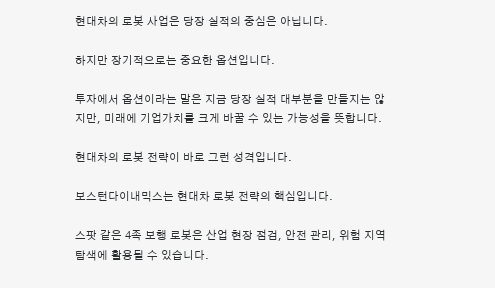현대차의 로봇 사업은 당장 실적의 중심은 아닙니다.

하지만 장기적으로는 중요한 옵션입니다.

투자에서 옵션이라는 말은 지금 당장 실적 대부분을 만들지는 않지만, 미래에 기업가치를 크게 바꿀 수 있는 가능성을 뜻합니다.

현대차의 로봇 전략이 바로 그런 성격입니다.

보스턴다이내믹스는 현대차 로봇 전략의 핵심입니다.

스팟 같은 4족 보행 로봇은 산업 현장 점검, 안전 관리, 위험 지역 탐색에 활용될 수 있습니다.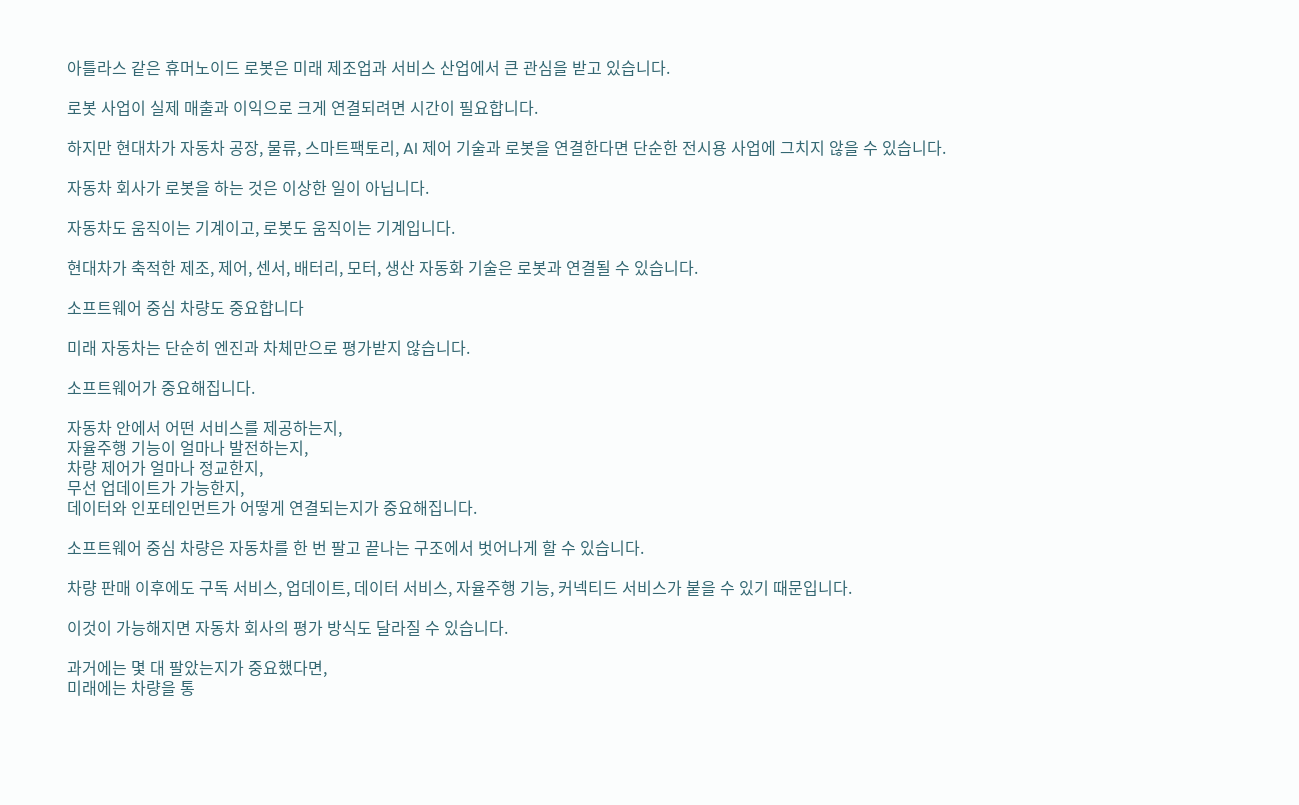아틀라스 같은 휴머노이드 로봇은 미래 제조업과 서비스 산업에서 큰 관심을 받고 있습니다.

로봇 사업이 실제 매출과 이익으로 크게 연결되려면 시간이 필요합니다.

하지만 현대차가 자동차 공장, 물류, 스마트팩토리, AI 제어 기술과 로봇을 연결한다면 단순한 전시용 사업에 그치지 않을 수 있습니다.

자동차 회사가 로봇을 하는 것은 이상한 일이 아닙니다.

자동차도 움직이는 기계이고, 로봇도 움직이는 기계입니다.

현대차가 축적한 제조, 제어, 센서, 배터리, 모터, 생산 자동화 기술은 로봇과 연결될 수 있습니다.

소프트웨어 중심 차량도 중요합니다

미래 자동차는 단순히 엔진과 차체만으로 평가받지 않습니다.

소프트웨어가 중요해집니다.

자동차 안에서 어떤 서비스를 제공하는지,
자율주행 기능이 얼마나 발전하는지,
차량 제어가 얼마나 정교한지,
무선 업데이트가 가능한지,
데이터와 인포테인먼트가 어떻게 연결되는지가 중요해집니다.

소프트웨어 중심 차량은 자동차를 한 번 팔고 끝나는 구조에서 벗어나게 할 수 있습니다.

차량 판매 이후에도 구독 서비스, 업데이트, 데이터 서비스, 자율주행 기능, 커넥티드 서비스가 붙을 수 있기 때문입니다.

이것이 가능해지면 자동차 회사의 평가 방식도 달라질 수 있습니다.

과거에는 몇 대 팔았는지가 중요했다면,
미래에는 차량을 통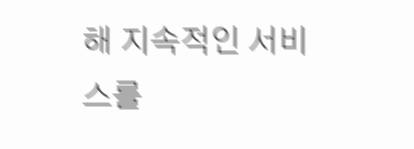해 지속적인 서비스를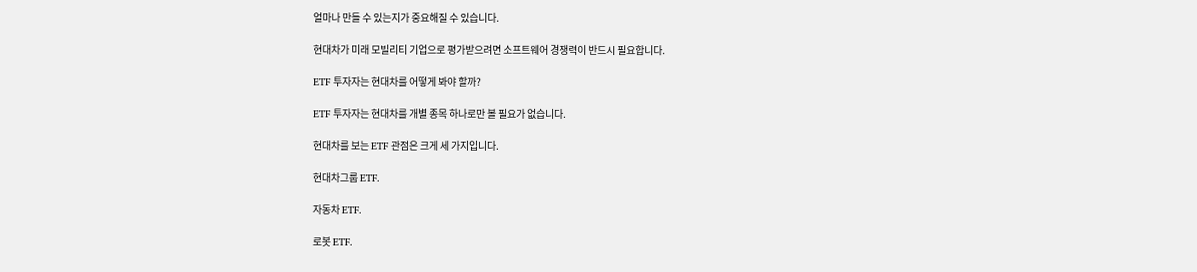얼마나 만들 수 있는지가 중요해질 수 있습니다.

현대차가 미래 모빌리티 기업으로 평가받으려면 소프트웨어 경쟁력이 반드시 필요합니다.

ETF 투자자는 현대차를 어떻게 봐야 할까?

ETF 투자자는 현대차를 개별 종목 하나로만 볼 필요가 없습니다.

현대차를 보는 ETF 관점은 크게 세 가지입니다.

현대차그룹 ETF.

자동차 ETF.

로봇 ETF.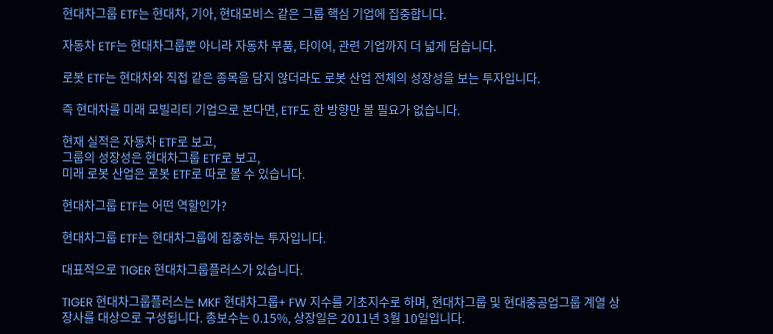현대차그룹 ETF는 현대차, 기아, 현대모비스 같은 그룹 핵심 기업에 집중합니다.

자동차 ETF는 현대차그룹뿐 아니라 자동차 부품, 타이어, 관련 기업까지 더 넓게 담습니다.

로봇 ETF는 현대차와 직접 같은 종목을 담지 않더라도 로봇 산업 전체의 성장성을 보는 투자입니다.

즉 현대차를 미래 모빌리티 기업으로 본다면, ETF도 한 방향만 볼 필요가 없습니다.

현재 실적은 자동차 ETF로 보고,
그룹의 성장성은 현대차그룹 ETF로 보고,
미래 로봇 산업은 로봇 ETF로 따로 볼 수 있습니다.

현대차그룹 ETF는 어떤 역할인가?

현대차그룹 ETF는 현대차그룹에 집중하는 투자입니다.

대표적으로 TIGER 현대차그룹플러스가 있습니다.

TIGER 현대차그룹플러스는 MKF 현대차그룹+ FW 지수를 기초지수로 하며, 현대차그룹 및 현대중공업그룹 계열 상장사를 대상으로 구성됩니다. 총보수는 0.15%, 상장일은 2011년 3월 10일입니다.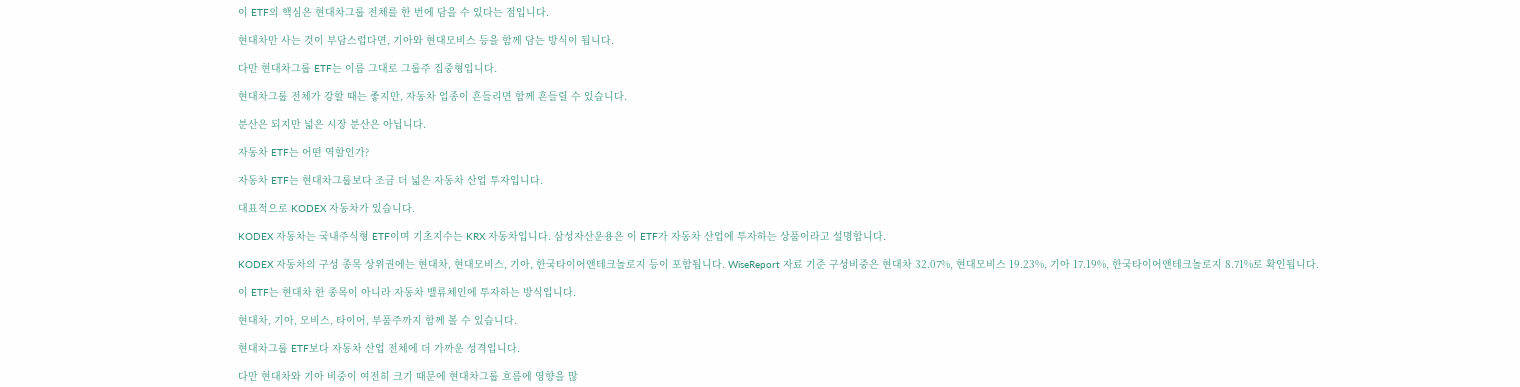이 ETF의 핵심은 현대차그룹 전체를 한 번에 담을 수 있다는 점입니다.

현대차만 사는 것이 부담스럽다면, 기아와 현대모비스 등을 함께 담는 방식이 됩니다.

다만 현대차그룹 ETF는 이름 그대로 그룹주 집중형입니다.

현대차그룹 전체가 강할 때는 좋지만, 자동차 업종이 흔들리면 함께 흔들릴 수 있습니다.

분산은 되지만 넓은 시장 분산은 아닙니다.

자동차 ETF는 어떤 역할인가?

자동차 ETF는 현대차그룹보다 조금 더 넓은 자동차 산업 투자입니다.

대표적으로 KODEX 자동차가 있습니다.

KODEX 자동차는 국내주식형 ETF이며 기초지수는 KRX 자동차입니다. 삼성자산운용은 이 ETF가 자동차 산업에 투자하는 상품이라고 설명합니다.

KODEX 자동차의 구성 종목 상위권에는 현대차, 현대모비스, 기아, 한국타이어앤테크놀로지 등이 포함됩니다. WiseReport 자료 기준 구성비중은 현대차 32.07%, 현대모비스 19.23%, 기아 17.19%, 한국타이어앤테크놀로지 8.71%로 확인됩니다.

이 ETF는 현대차 한 종목이 아니라 자동차 밸류체인에 투자하는 방식입니다.

현대차, 기아, 모비스, 타이어, 부품주까지 함께 볼 수 있습니다.

현대차그룹 ETF보다 자동차 산업 전체에 더 가까운 성격입니다.

다만 현대차와 기아 비중이 여전히 크기 때문에 현대차그룹 흐름에 영향을 많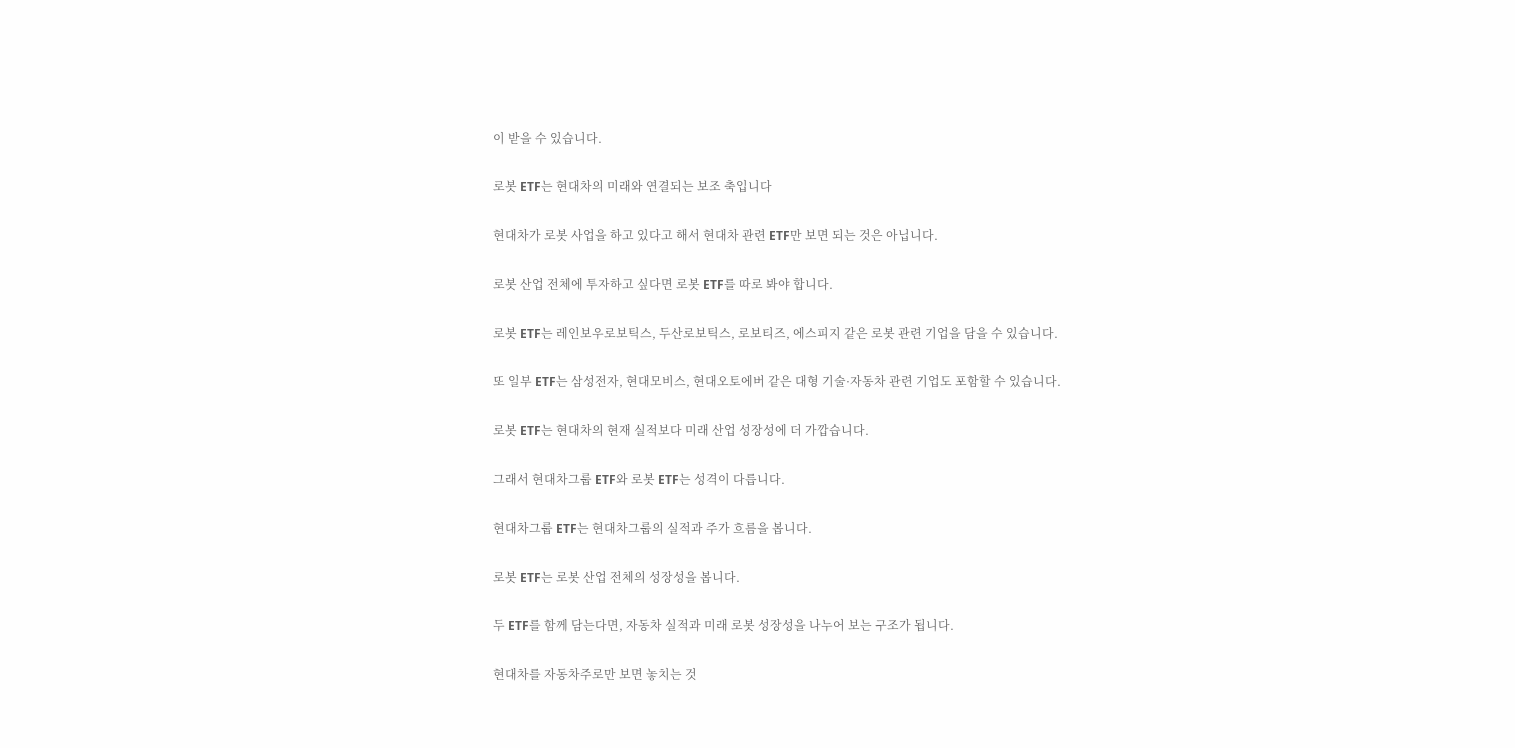이 받을 수 있습니다.

로봇 ETF는 현대차의 미래와 연결되는 보조 축입니다

현대차가 로봇 사업을 하고 있다고 해서 현대차 관련 ETF만 보면 되는 것은 아닙니다.

로봇 산업 전체에 투자하고 싶다면 로봇 ETF를 따로 봐야 합니다.

로봇 ETF는 레인보우로보틱스, 두산로보틱스, 로보티즈, 에스피지 같은 로봇 관련 기업을 담을 수 있습니다.

또 일부 ETF는 삼성전자, 현대모비스, 현대오토에버 같은 대형 기술·자동차 관련 기업도 포함할 수 있습니다.

로봇 ETF는 현대차의 현재 실적보다 미래 산업 성장성에 더 가깝습니다.

그래서 현대차그룹 ETF와 로봇 ETF는 성격이 다릅니다.

현대차그룹 ETF는 현대차그룹의 실적과 주가 흐름을 봅니다.

로봇 ETF는 로봇 산업 전체의 성장성을 봅니다.

두 ETF를 함께 담는다면, 자동차 실적과 미래 로봇 성장성을 나누어 보는 구조가 됩니다.

현대차를 자동차주로만 보면 놓치는 것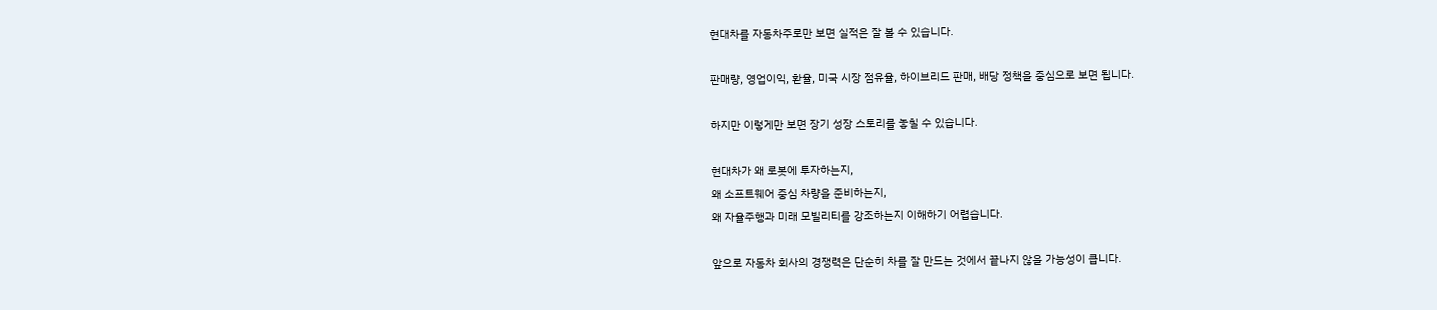현대차를 자동차주로만 보면 실적은 잘 볼 수 있습니다.

판매량, 영업이익, 환율, 미국 시장 점유율, 하이브리드 판매, 배당 정책을 중심으로 보면 됩니다.

하지만 이렇게만 보면 장기 성장 스토리를 놓칠 수 있습니다.

현대차가 왜 로봇에 투자하는지,
왜 소프트웨어 중심 차량을 준비하는지,
왜 자율주행과 미래 모빌리티를 강조하는지 이해하기 어렵습니다.

앞으로 자동차 회사의 경쟁력은 단순히 차를 잘 만드는 것에서 끝나지 않을 가능성이 큽니다.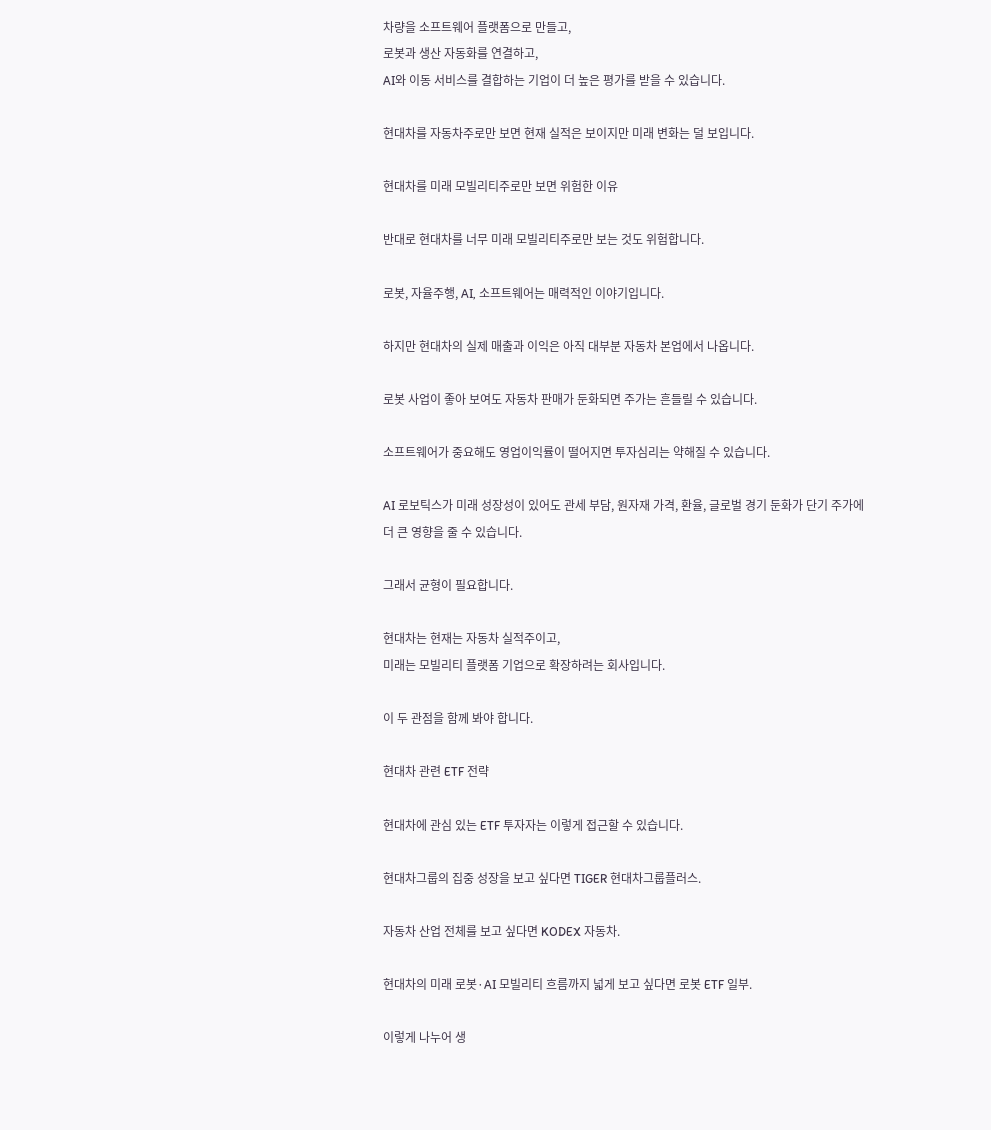차량을 소프트웨어 플랫폼으로 만들고,
로봇과 생산 자동화를 연결하고,
AI와 이동 서비스를 결합하는 기업이 더 높은 평가를 받을 수 있습니다.

현대차를 자동차주로만 보면 현재 실적은 보이지만 미래 변화는 덜 보입니다.

현대차를 미래 모빌리티주로만 보면 위험한 이유

반대로 현대차를 너무 미래 모빌리티주로만 보는 것도 위험합니다.

로봇, 자율주행, AI, 소프트웨어는 매력적인 이야기입니다.

하지만 현대차의 실제 매출과 이익은 아직 대부분 자동차 본업에서 나옵니다.

로봇 사업이 좋아 보여도 자동차 판매가 둔화되면 주가는 흔들릴 수 있습니다.

소프트웨어가 중요해도 영업이익률이 떨어지면 투자심리는 약해질 수 있습니다.

AI 로보틱스가 미래 성장성이 있어도 관세 부담, 원자재 가격, 환율, 글로벌 경기 둔화가 단기 주가에 더 큰 영향을 줄 수 있습니다.

그래서 균형이 필요합니다.

현대차는 현재는 자동차 실적주이고,
미래는 모빌리티 플랫폼 기업으로 확장하려는 회사입니다.

이 두 관점을 함께 봐야 합니다.

현대차 관련 ETF 전략

현대차에 관심 있는 ETF 투자자는 이렇게 접근할 수 있습니다.

현대차그룹의 집중 성장을 보고 싶다면 TIGER 현대차그룹플러스.

자동차 산업 전체를 보고 싶다면 KODEX 자동차.

현대차의 미래 로봇·AI 모빌리티 흐름까지 넓게 보고 싶다면 로봇 ETF 일부.

이렇게 나누어 생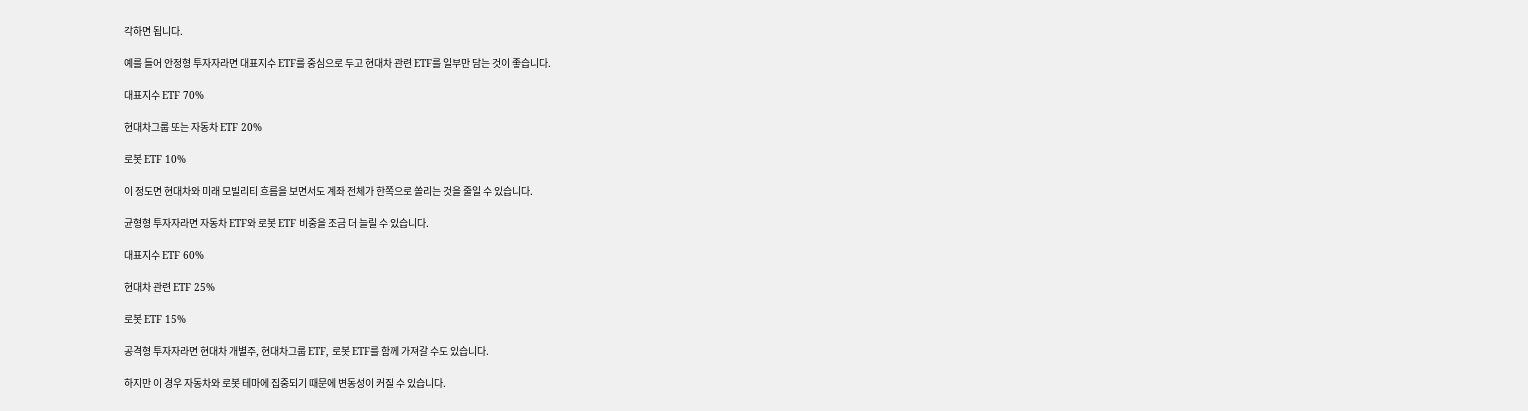각하면 됩니다.

예를 들어 안정형 투자자라면 대표지수 ETF를 중심으로 두고 현대차 관련 ETF를 일부만 담는 것이 좋습니다.

대표지수 ETF 70%

현대차그룹 또는 자동차 ETF 20%

로봇 ETF 10%

이 정도면 현대차와 미래 모빌리티 흐름을 보면서도 계좌 전체가 한쪽으로 쏠리는 것을 줄일 수 있습니다.

균형형 투자자라면 자동차 ETF와 로봇 ETF 비중을 조금 더 늘릴 수 있습니다.

대표지수 ETF 60%

현대차 관련 ETF 25%

로봇 ETF 15%

공격형 투자자라면 현대차 개별주, 현대차그룹 ETF, 로봇 ETF를 함께 가져갈 수도 있습니다.

하지만 이 경우 자동차와 로봇 테마에 집중되기 때문에 변동성이 커질 수 있습니다.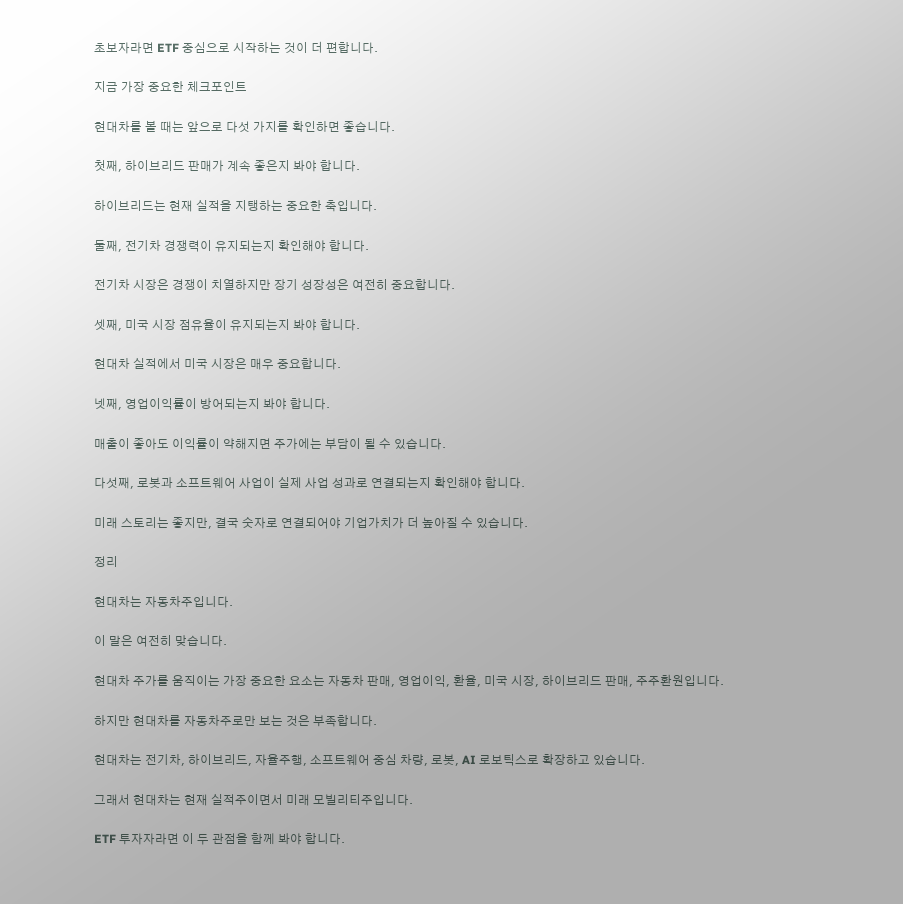초보자라면 ETF 중심으로 시작하는 것이 더 편합니다.

지금 가장 중요한 체크포인트

현대차를 볼 때는 앞으로 다섯 가지를 확인하면 좋습니다.

첫째, 하이브리드 판매가 계속 좋은지 봐야 합니다.

하이브리드는 현재 실적을 지탱하는 중요한 축입니다.

둘째, 전기차 경쟁력이 유지되는지 확인해야 합니다.

전기차 시장은 경쟁이 치열하지만 장기 성장성은 여전히 중요합니다.

셋째, 미국 시장 점유율이 유지되는지 봐야 합니다.

현대차 실적에서 미국 시장은 매우 중요합니다.

넷째, 영업이익률이 방어되는지 봐야 합니다.

매출이 좋아도 이익률이 약해지면 주가에는 부담이 될 수 있습니다.

다섯째, 로봇과 소프트웨어 사업이 실제 사업 성과로 연결되는지 확인해야 합니다.

미래 스토리는 좋지만, 결국 숫자로 연결되어야 기업가치가 더 높아질 수 있습니다.

정리

현대차는 자동차주입니다.

이 말은 여전히 맞습니다.

현대차 주가를 움직이는 가장 중요한 요소는 자동차 판매, 영업이익, 환율, 미국 시장, 하이브리드 판매, 주주환원입니다.

하지만 현대차를 자동차주로만 보는 것은 부족합니다.

현대차는 전기차, 하이브리드, 자율주행, 소프트웨어 중심 차량, 로봇, AI 로보틱스로 확장하고 있습니다.

그래서 현대차는 현재 실적주이면서 미래 모빌리티주입니다.

ETF 투자자라면 이 두 관점을 함께 봐야 합니다.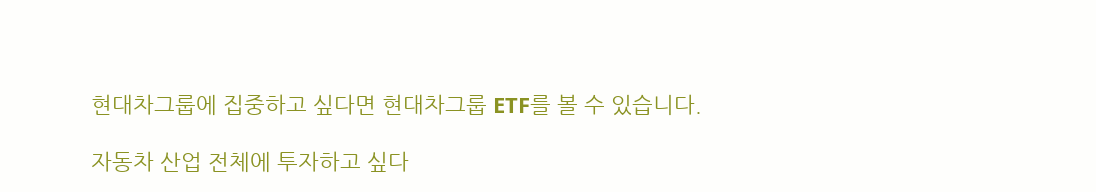현대차그룹에 집중하고 싶다면 현대차그룹 ETF를 볼 수 있습니다.

자동차 산업 전체에 투자하고 싶다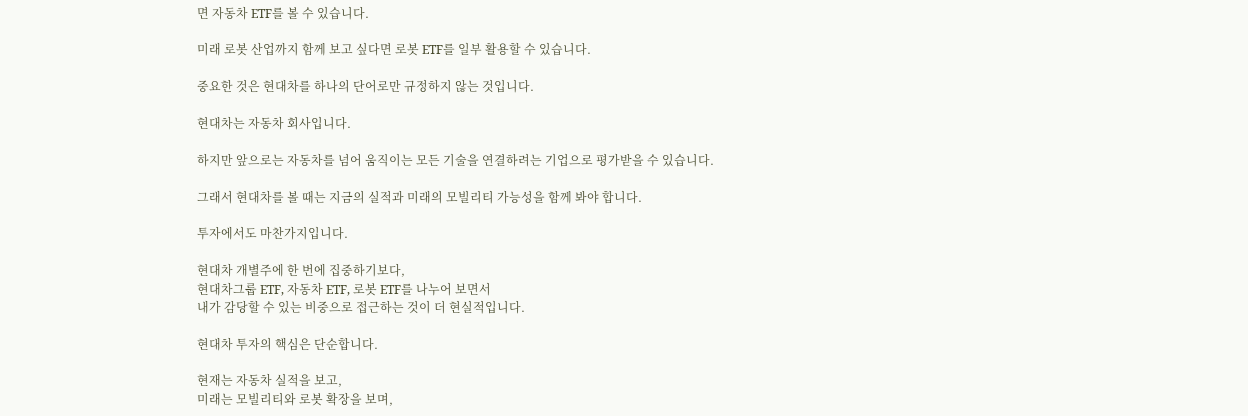면 자동차 ETF를 볼 수 있습니다.

미래 로봇 산업까지 함께 보고 싶다면 로봇 ETF를 일부 활용할 수 있습니다.

중요한 것은 현대차를 하나의 단어로만 규정하지 않는 것입니다.

현대차는 자동차 회사입니다.

하지만 앞으로는 자동차를 넘어 움직이는 모든 기술을 연결하려는 기업으로 평가받을 수 있습니다.

그래서 현대차를 볼 때는 지금의 실적과 미래의 모빌리티 가능성을 함께 봐야 합니다.

투자에서도 마찬가지입니다.

현대차 개별주에 한 번에 집중하기보다,
현대차그룹 ETF, 자동차 ETF, 로봇 ETF를 나누어 보면서
내가 감당할 수 있는 비중으로 접근하는 것이 더 현실적입니다.

현대차 투자의 핵심은 단순합니다.

현재는 자동차 실적을 보고,
미래는 모빌리티와 로봇 확장을 보며,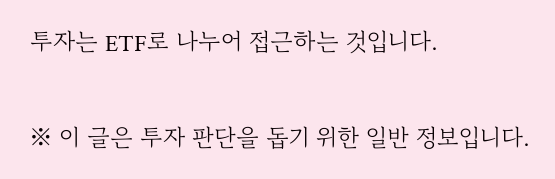투자는 ETF로 나누어 접근하는 것입니다.

※ 이 글은 투자 판단을 돕기 위한 일반 정보입니다.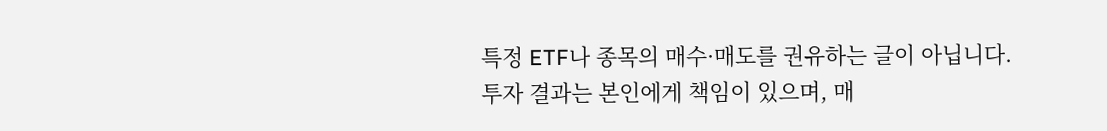특정 ETF나 종목의 매수·매도를 권유하는 글이 아닙니다. 투자 결과는 본인에게 책임이 있으며, 매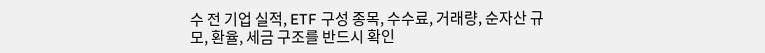수 전 기업 실적, ETF 구성 종목, 수수료, 거래량, 순자산 규모, 환율, 세금 구조를 반드시 확인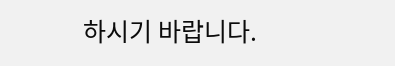하시기 바랍니다.